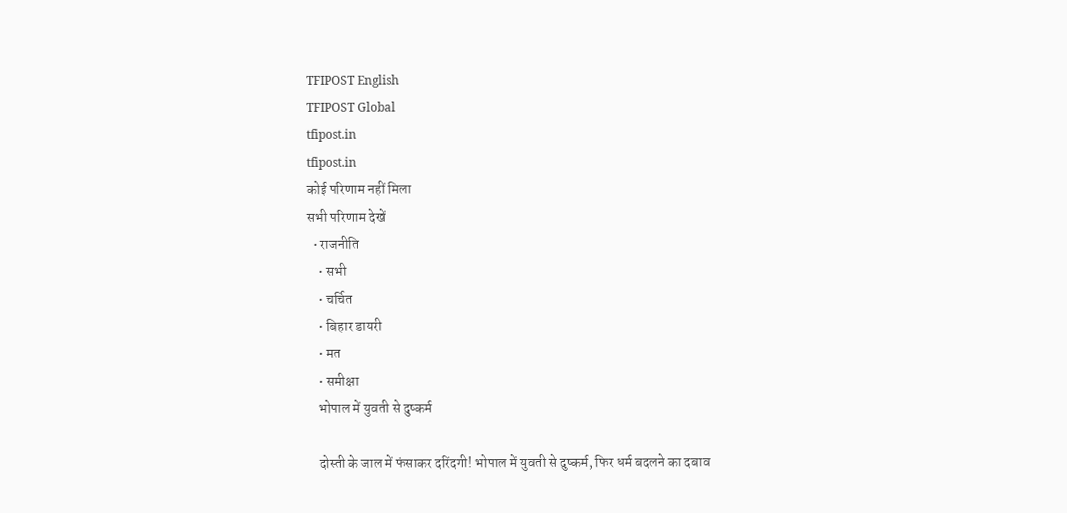TFIPOST English
TFIPOST Global
tfipost.in
tfipost.in
कोई परिणाम नहीं मिला
सभी परिणाम देखें
  • राजनीति
    • सभी
    • चर्चित
    • बिहार डायरी
    • मत
    • समीक्षा
    भोपाल में युवती से दुष्कर्म

    दोस्ती के जाल में फंसाकर दरिंदगी! भोपाल में युवती से दुष्कर्म, फिर धर्म बदलने का दबाव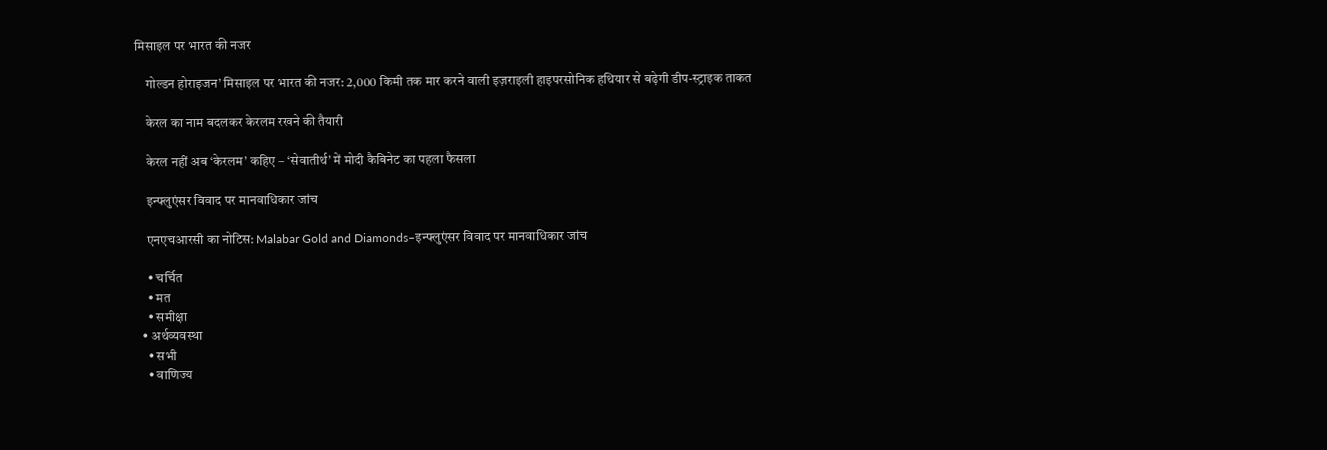मिसाइल पर भारत की नजर

    गोल्डन होराइजन’ मिसाइल पर भारत की नजर: 2,000 किमी तक मार करने वाली इज़राइली हाइपरसोनिक हथियार से बढ़ेगी डीप-स्ट्राइक ताकत

    केरल का नाम बदलकर केरलम रखने की तैयारी

    केरल नहीं अब ‘केरलम’ कहिए – ‘सेवातीर्थ’ में मोदी कैबिनेट का पहला फैसला

    इन्फ्लुएंसर विवाद पर मानवाधिकार जांच

    एनएचआरसी का नोटिस: Malabar Gold and Diamonds–इन्फ्लुएंसर विवाद पर मानवाधिकार जांच

    • चर्चित
    • मत
    • समीक्षा
  • अर्थव्यवस्था
    • सभी
    • वाणिज्य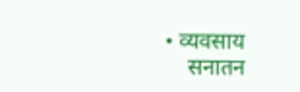• व्यवसाय
    सनातन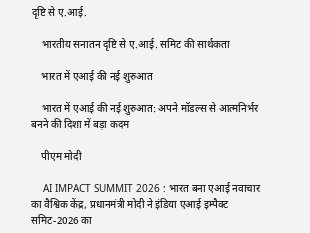दृष्टि से ए.आई.

    भारतीय सनातन दृष्टि से ए.आई. समिट की सार्थकता

    भारत में एआई की नई शुरुआत

    भारत में एआई की नई शुरुआत: अपने मॉडल्स से आत्मनिर्भर बनने की दिशा में बड़ा कदम

    पीएम मोदी

    AI IMPACT SUMMIT 2026 : भारत बना एआई नवाचार का वैश्विक केंद्र, प्रधानमंत्री मोदी ने इंडिया एआई इम्पैक्ट समिट-2026 का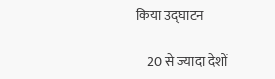किया उद्घाटन

    20 से ज्यादा देशों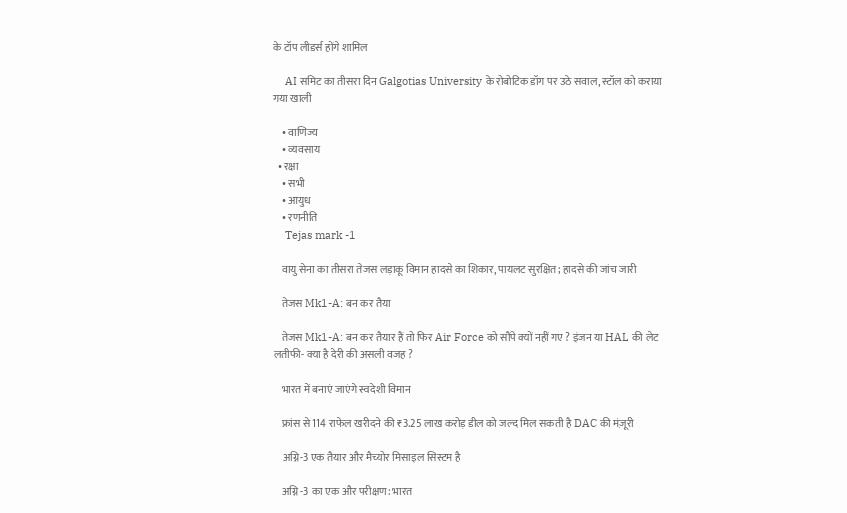के टॉप लीडर्स होंगे शामिल

    AI समिट का तीसरा दिन Galgotias University के रोबोटिक डॉग पर उठे सवाल, स्टॉल को कराया गया खाली

    • वाणिज्य
    • व्यवसाय
  • रक्षा
    • सभी
    • आयुध
    • रणनीति
    Tejas mark -1

    वायु सेना का तीसरा तेजस लड़ाकू विमान हादसे का शिकार, पायलट सुरक्षित; हादसे की जांच जारी

    तेजस Mk1-A: बन कर तैया

    तेजस Mk1-A: बन कर तैयार हैं तो फिर Air Force को सौंपे क्यों नहीं गए ? इंजन या HAL की लेट लतीफी- क्या है देरी की असली वजह ?

    भारत में बनाएं जाएंगे स्वदेशी विमान

    फ्रांस से 114 राफेल खरीदने की ₹3.25 लाख करोड़ डील को जल्द मिल सकती है DAC की मंज़ूरी

    अग्नि-3 एक तैयार और मैच्योर मिसाइल सिस्टम है

    अग्नि -3 का एक और परीक्षण: भारत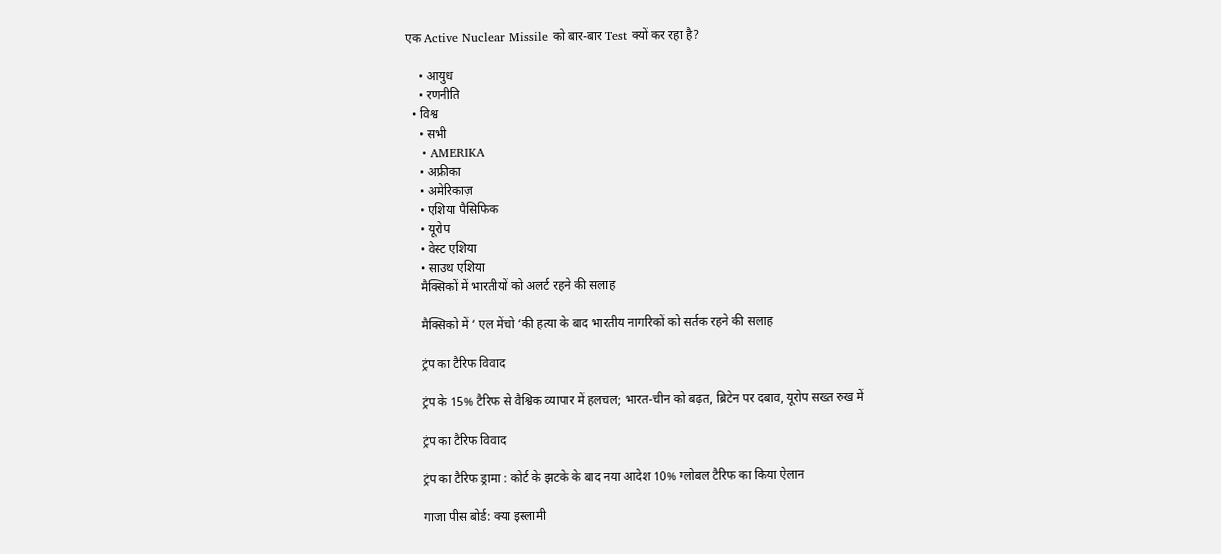एक Active Nuclear Missile को बार-बार Test क्यों कर रहा है?

    • आयुध
    • रणनीति
  • विश्व
    • सभी
    • AMERIKA
    • अफ्रीका
    • अमेरिकाज़
    • एशिया पैसिफिक
    • यूरोप
    • वेस्ट एशिया
    • साउथ एशिया
    मैक्सिकों में भारतीयों को अलर्ट रहने की सलाह

    मैक्सिको में ‘ एल मेंचो ‘की हत्या के बाद भारतीय नागरिकों को सर्तक रहने की सलाह

    ट्रंप का टैरिफ विवाद

    ट्रंप के 15% टैरिफ से वैश्विक व्यापार में हलचल; भारत-चीन को बढ़त, ब्रिटेन पर दबाव, यूरोप सख्त रुख में

    ट्रंप का टैरिफ विवाद

    ट्रंप का टैरिफ ड्रामा : कोर्ट के झटके के बाद नया आदेश 10% ग्लोबल टैरिफ का किया ऐलान

    गाजा पीस बोर्ड: क्या इस्लामी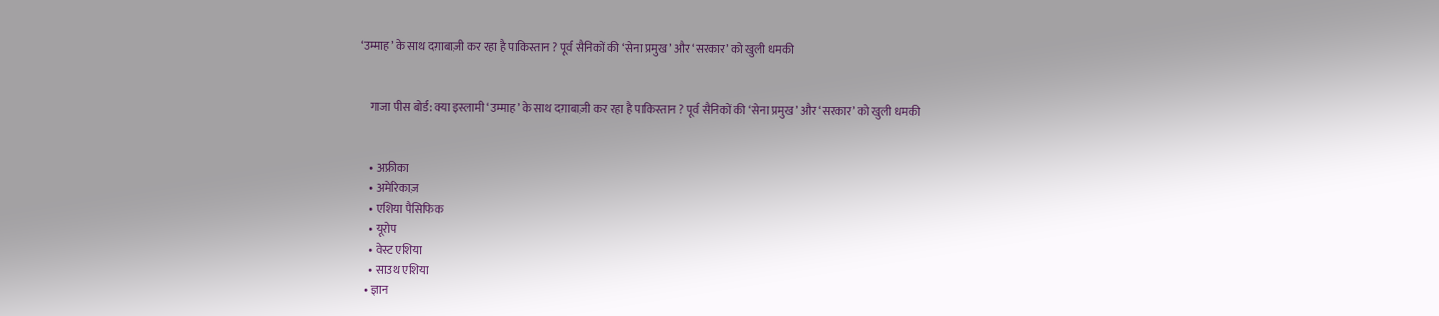‘उम्माह’ के साथ दग़ाबाज़ी कर रहा है पाकिस्तान ? पूर्व सैनिकों की ‘सेना प्रमुख’ और ‘सरकार’ को खुली धमकी


    गाजा पीस बोर्ड: क्या इस्लामी ‘उम्माह’ के साथ दग़ाबाज़ी कर रहा है पाकिस्तान ? पूर्व सैनिकों की ‘सेना प्रमुख’ और ‘सरकार’ को खुली धमकी


    • अफ्रीका
    • अमेरिकाज़
    • एशिया पैसिफिक
    • यूरोप
    • वेस्ट एशिया
    • साउथ एशिया
  • ज्ञान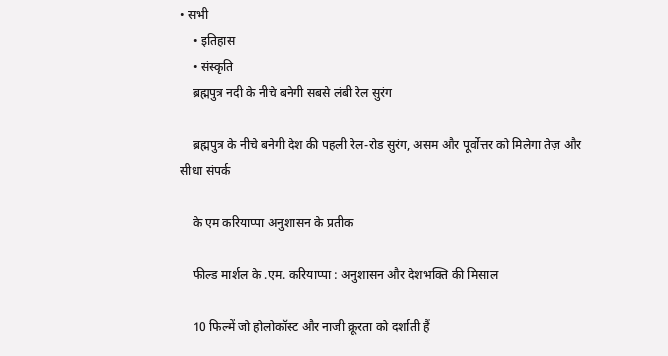• सभी
    • इतिहास
    • संस्कृति
    ब्रह्मपुत्र नदी के नीचे बनेगी सबसे लंबी रेल सुरंग

    ब्रह्मपुत्र के नीचे बनेगी देश की पहली रेल-रोड सुरंग, असम और पूर्वोत्तर को मिलेगा तेज़ और सीधा संपर्क

    के एम करियाप्पा अनुशासन के प्रतीक

    फील्ड मार्शल के .एम. करियाप्पा : अनुशासन और देशभक्ति की मिसाल

    10 फिल्में जो होलोकॉस्ट और नाजी क्रूरता को दर्शाती हैं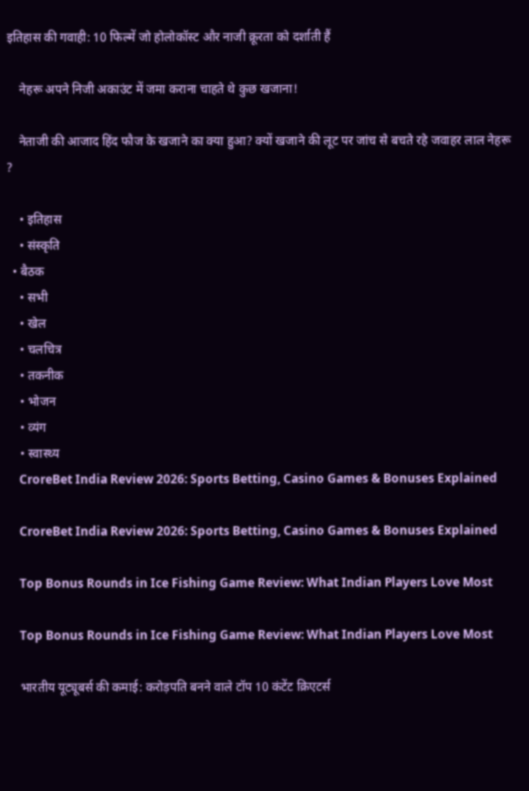इतिहास की गवाही: 10 फिल्में जो होलोकॉस्ट और नाजी क्रूरता को दर्शाती हैं

    नेहरू अपने निजी अकाउंट में जमा कराना चाहते थे कुछ खजाना!

    नेताजी की आजाद हिंद फौज के खजाने का क्या हुआ? क्यों खजाने की लूट पर जांच से बचते रहे जवाहर लाल नेहरू ?

    • इतिहास
    • संस्कृति
  • बैठक
    • सभी
    • खेल
    • चलचित्र
    • तकनीक
    • भोजन
    • व्यंग
    • स्वास्थ्य
    CroreBet India Review 2026: Sports Betting, Casino Games & Bonuses Explained

    CroreBet India Review 2026: Sports Betting, Casino Games & Bonuses Explained

    Top Bonus Rounds in Ice Fishing Game Review: What Indian Players Love Most

    Top Bonus Rounds in Ice Fishing Game Review: What Indian Players Love Most

    भारतीय यूट्यूबर्स की कमाई: करोड़पति बनने वाले टॉप 10 कंटेंट क्रिएटर्स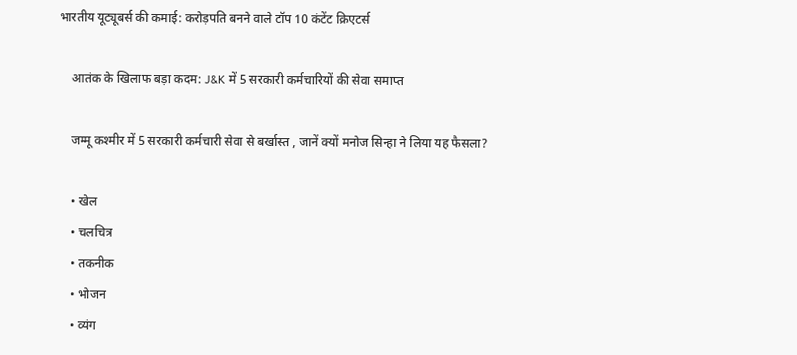भारतीय यूट्यूबर्स की कमाई: करोड़पति बनने वाले टॉप 10 कंटेंट क्रिएटर्स

    आतंक के खिलाफ बड़ा कदम: J&K में 5 सरकारी कर्मचारियों की सेवा समाप्त

    जम्मू कश्मीर में 5 सरकारी कर्मचारी सेवा से बर्खास्त , जानें क्यों मनोज सिन्हा ने लिया यह फैसला?

    • खेल
    • चलचित्र
    • तकनीक
    • भोजन
    • व्यंग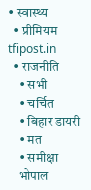• स्वास्थ्य
  • प्रीमियम
tfipost.in
  • राजनीति
    • सभी
    • चर्चित
    • बिहार डायरी
    • मत
    • समीक्षा
    भोपाल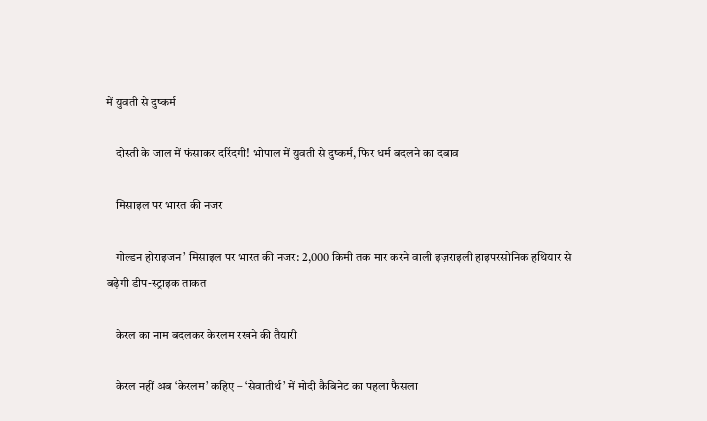में युवती से दुष्कर्म

    दोस्ती के जाल में फंसाकर दरिंदगी! भोपाल में युवती से दुष्कर्म, फिर धर्म बदलने का दबाव

    मिसाइल पर भारत की नजर

    गोल्डन होराइजन’ मिसाइल पर भारत की नजर: 2,000 किमी तक मार करने वाली इज़राइली हाइपरसोनिक हथियार से बढ़ेगी डीप-स्ट्राइक ताकत

    केरल का नाम बदलकर केरलम रखने की तैयारी

    केरल नहीं अब ‘केरलम’ कहिए – ‘सेवातीर्थ’ में मोदी कैबिनेट का पहला फैसला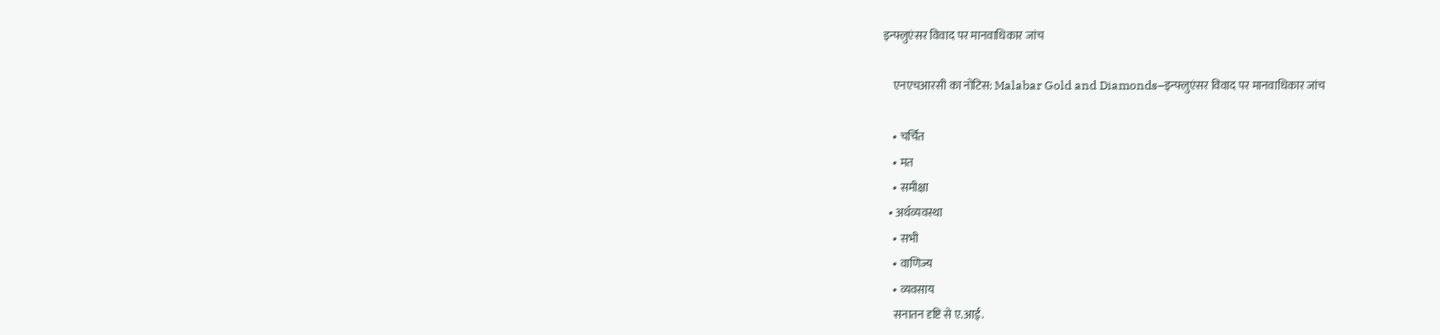इन्फ्लुएंसर विवाद पर मानवाधिकार जांच

    एनएचआरसी का नोटिस: Malabar Gold and Diamonds–इन्फ्लुएंसर विवाद पर मानवाधिकार जांच

    • चर्चित
    • मत
    • समीक्षा
  • अर्थव्यवस्था
    • सभी
    • वाणिज्य
    • व्यवसाय
    सनातन दृष्टि से ए.आई.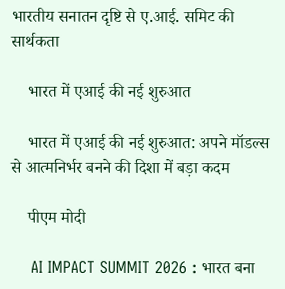भारतीय सनातन दृष्टि से ए.आई. समिट की सार्थकता

    भारत में एआई की नई शुरुआत

    भारत में एआई की नई शुरुआत: अपने मॉडल्स से आत्मनिर्भर बनने की दिशा में बड़ा कदम

    पीएम मोदी

    AI IMPACT SUMMIT 2026 : भारत बना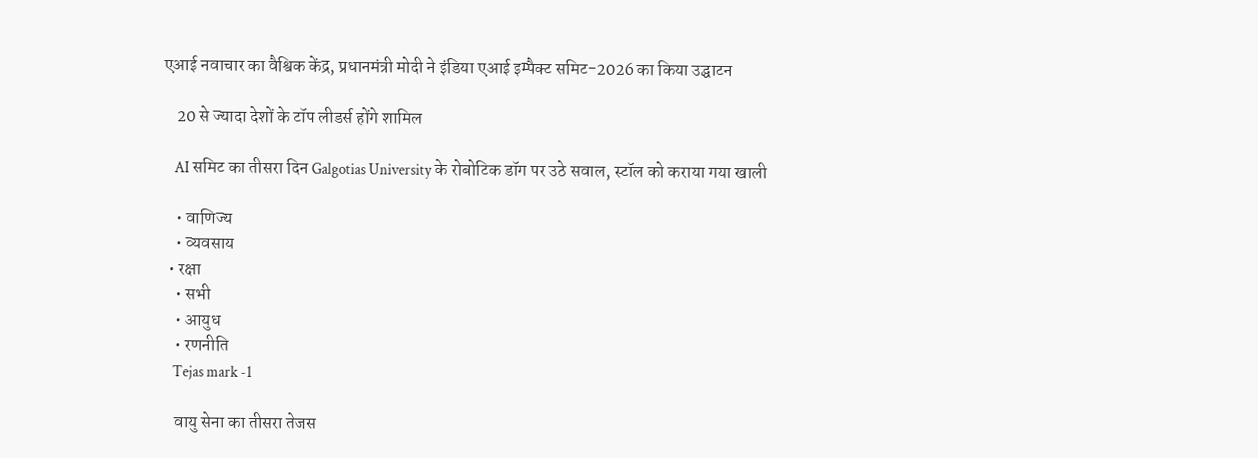एआई नवाचार का वैश्विक केंद्र, प्रधानमंत्री मोदी ने इंडिया एआई इम्पैक्ट समिट-2026 का किया उद्घाटन

    20 से ज्यादा देशों के टॉप लीडर्स होंगे शामिल

    AI समिट का तीसरा दिन Galgotias University के रोबोटिक डॉग पर उठे सवाल, स्टॉल को कराया गया खाली

    • वाणिज्य
    • व्यवसाय
  • रक्षा
    • सभी
    • आयुध
    • रणनीति
    Tejas mark -1

    वायु सेना का तीसरा तेजस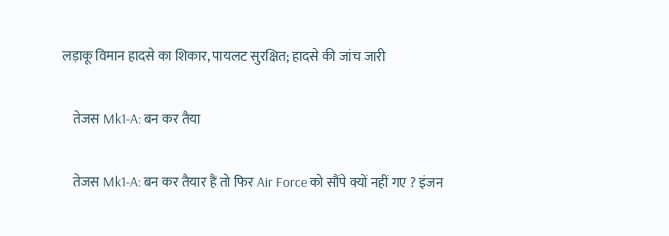लड़ाकू विमान हादसे का शिकार, पायलट सुरक्षित; हादसे की जांच जारी

    तेजस Mk1-A: बन कर तैया

    तेजस Mk1-A: बन कर तैयार हैं तो फिर Air Force को सौंपे क्यों नहीं गए ? इंजन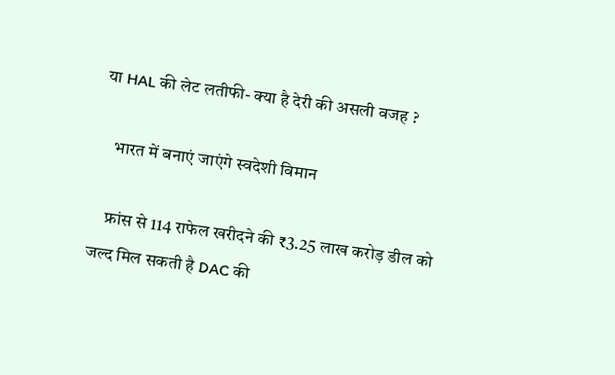या HAL की लेट लतीफी- क्या है देरी की असली वजह ?

    भारत में बनाएं जाएंगे स्वदेशी विमान

    फ्रांस से 114 राफेल खरीदने की ₹3.25 लाख करोड़ डील को जल्द मिल सकती है DAC की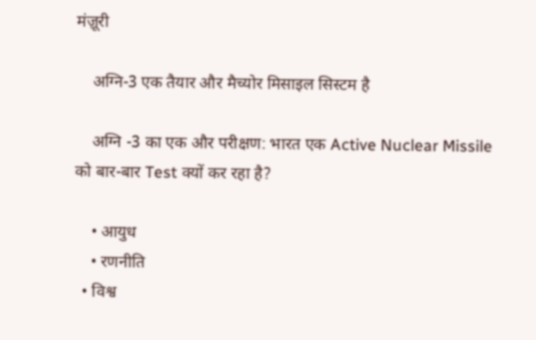मंज़ूरी

    अग्नि-3 एक तैयार और मैच्योर मिसाइल सिस्टम है

    अग्नि -3 का एक और परीक्षण: भारत एक Active Nuclear Missile को बार-बार Test क्यों कर रहा है?

    • आयुध
    • रणनीति
  • विश्व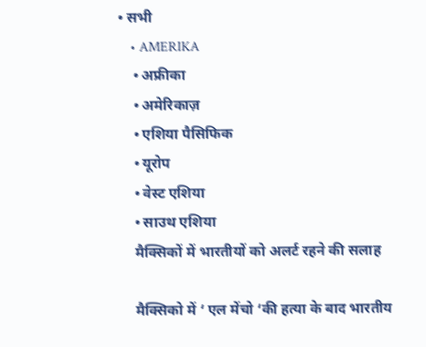• सभी
    • AMERIKA
    • अफ्रीका
    • अमेरिकाज़
    • एशिया पैसिफिक
    • यूरोप
    • वेस्ट एशिया
    • साउथ एशिया
    मैक्सिकों में भारतीयों को अलर्ट रहने की सलाह

    मैक्सिको में ‘ एल मेंचो ‘की हत्या के बाद भारतीय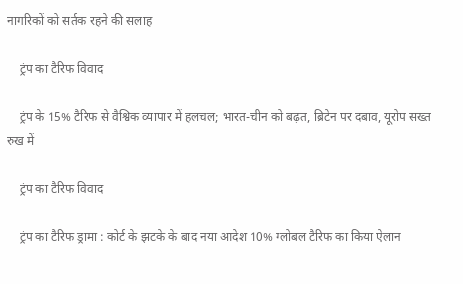नागरिकों को सर्तक रहने की सलाह

    ट्रंप का टैरिफ विवाद

    ट्रंप के 15% टैरिफ से वैश्विक व्यापार में हलचल; भारत-चीन को बढ़त, ब्रिटेन पर दबाव, यूरोप सख्त रुख में

    ट्रंप का टैरिफ विवाद

    ट्रंप का टैरिफ ड्रामा : कोर्ट के झटके के बाद नया आदेश 10% ग्लोबल टैरिफ का किया ऐलान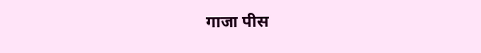गाजा पीस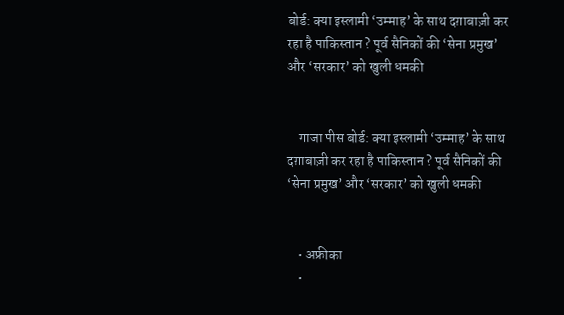बोर्ड: क्या इस्लामी ‘उम्माह’ के साथ दग़ाबाज़ी कर रहा है पाकिस्तान ? पूर्व सैनिकों की ‘सेना प्रमुख’ और ‘सरकार’ को खुली धमकी


    गाजा पीस बोर्ड: क्या इस्लामी ‘उम्माह’ के साथ दग़ाबाज़ी कर रहा है पाकिस्तान ? पूर्व सैनिकों की ‘सेना प्रमुख’ और ‘सरकार’ को खुली धमकी


    • अफ्रीका
    •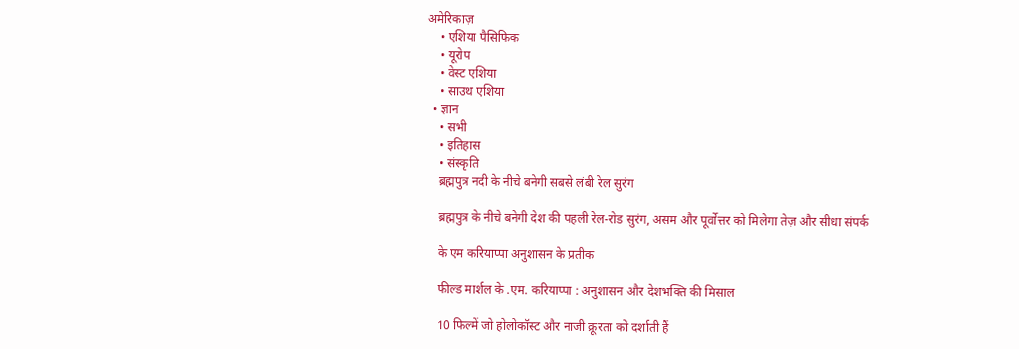अमेरिकाज़
    • एशिया पैसिफिक
    • यूरोप
    • वेस्ट एशिया
    • साउथ एशिया
  • ज्ञान
    • सभी
    • इतिहास
    • संस्कृति
    ब्रह्मपुत्र नदी के नीचे बनेगी सबसे लंबी रेल सुरंग

    ब्रह्मपुत्र के नीचे बनेगी देश की पहली रेल-रोड सुरंग, असम और पूर्वोत्तर को मिलेगा तेज़ और सीधा संपर्क

    के एम करियाप्पा अनुशासन के प्रतीक

    फील्ड मार्शल के .एम. करियाप्पा : अनुशासन और देशभक्ति की मिसाल

    10 फिल्में जो होलोकॉस्ट और नाजी क्रूरता को दर्शाती हैं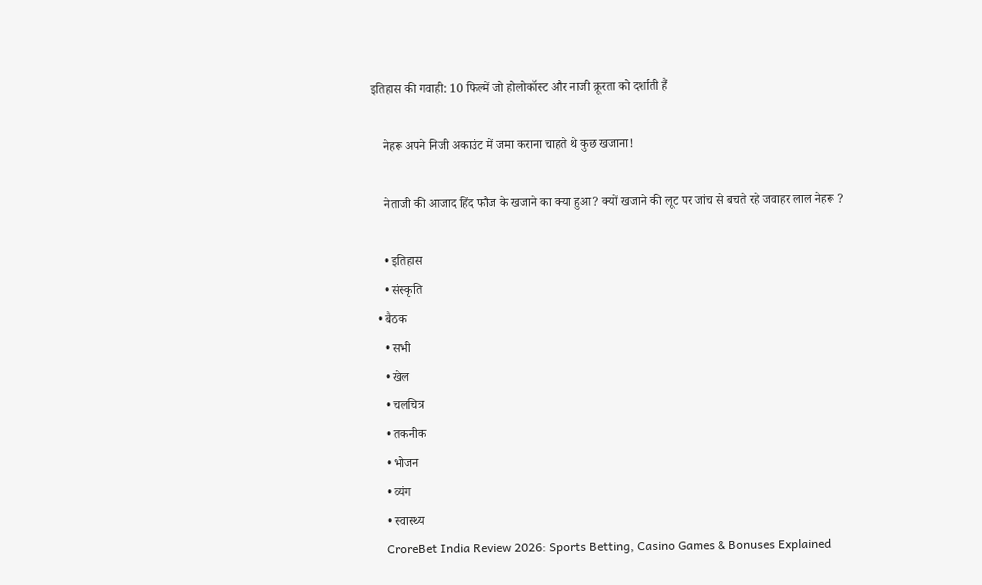इतिहास की गवाही: 10 फिल्में जो होलोकॉस्ट और नाजी क्रूरता को दर्शाती हैं

    नेहरू अपने निजी अकाउंट में जमा कराना चाहते थे कुछ खजाना!

    नेताजी की आजाद हिंद फौज के खजाने का क्या हुआ? क्यों खजाने की लूट पर जांच से बचते रहे जवाहर लाल नेहरू ?

    • इतिहास
    • संस्कृति
  • बैठक
    • सभी
    • खेल
    • चलचित्र
    • तकनीक
    • भोजन
    • व्यंग
    • स्वास्थ्य
    CroreBet India Review 2026: Sports Betting, Casino Games & Bonuses Explained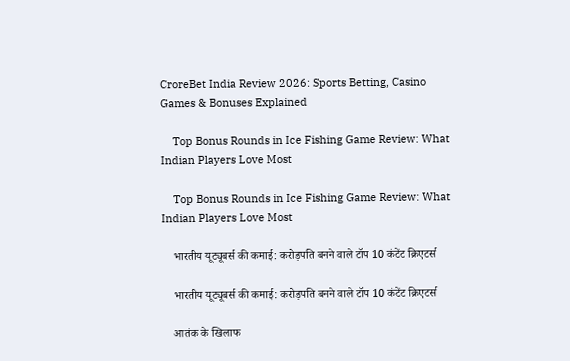CroreBet India Review 2026: Sports Betting, Casino Games & Bonuses Explained

    Top Bonus Rounds in Ice Fishing Game Review: What Indian Players Love Most

    Top Bonus Rounds in Ice Fishing Game Review: What Indian Players Love Most

    भारतीय यूट्यूबर्स की कमाई: करोड़पति बनने वाले टॉप 10 कंटेंट क्रिएटर्स

    भारतीय यूट्यूबर्स की कमाई: करोड़पति बनने वाले टॉप 10 कंटेंट क्रिएटर्स

    आतंक के खिलाफ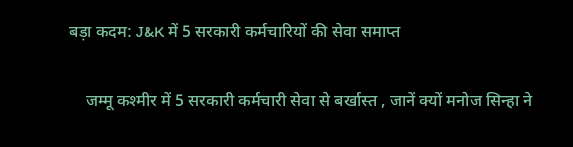बड़ा कदम: J&K में 5 सरकारी कर्मचारियों की सेवा समाप्त

    जम्मू कश्मीर में 5 सरकारी कर्मचारी सेवा से बर्खास्त , जानें क्यों मनोज सिन्हा ने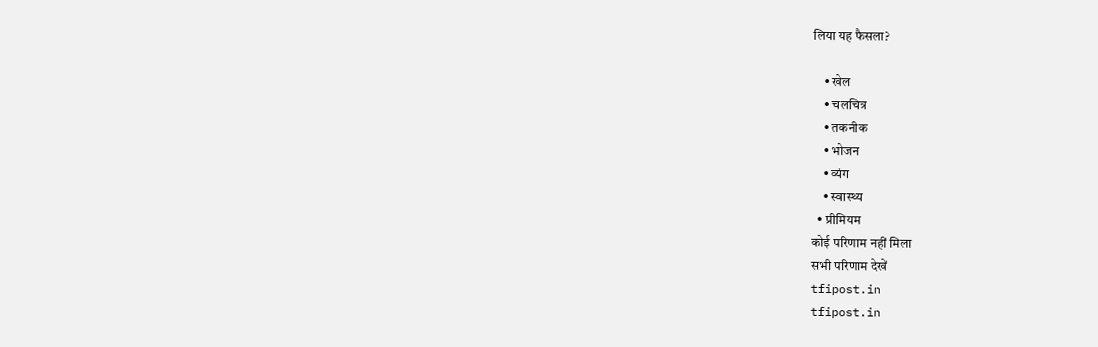लिया यह फैसला?

    • खेल
    • चलचित्र
    • तकनीक
    • भोजन
    • व्यंग
    • स्वास्थ्य
  • प्रीमियम
कोई परिणाम नहीं मिला
सभी परिणाम देखें
tfipost.in
tfipost.in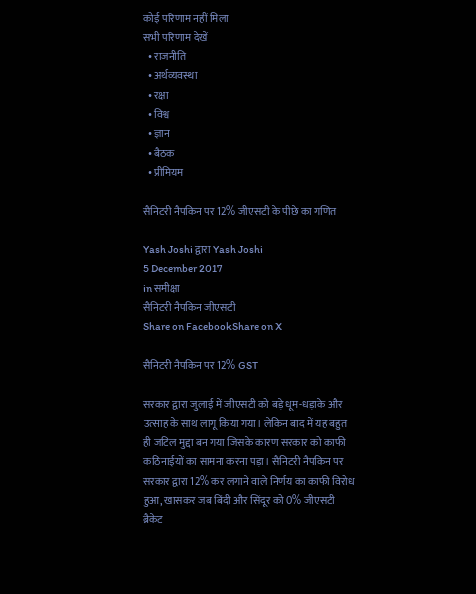कोई परिणाम नहीं मिला
सभी परिणाम देखें
  • राजनीति
  • अर्थव्यवस्था
  • रक्षा
  • विश्व
  • ज्ञान
  • बैठक
  • प्रीमियम

सैनिटरी नैपकिन पर 12% जीएसटी के पीछे का गणित

Yash Joshi द्वारा Yash Joshi
5 December 2017
in समीक्षा
सैनिटरी नैपकिन जीएसटी
Share on FacebookShare on X

सैनिटरी नैपकिन पर 12% GST

सरकार द्वारा जुलाई में जीएसटी को बड़े धूम-धड़ाके और उत्साह के साथ लागू किया गया। लेकिन बाद में यह बहुत ही जटिल मुद्दा बन गया जिसके कारण सरकार को काफी कठिनाईयों का सामना करना पड़ा। सैनिटरी नैपकिन पर सरकार द्वारा 12% कर लगाने वाले निर्णय का काफी विरोध हुआ, खासकर जब बिंदी और सिंदूर को 0% जीएसटी ब्रैकेट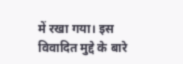में रखा गया। इस विवादित मुद्दे के बारे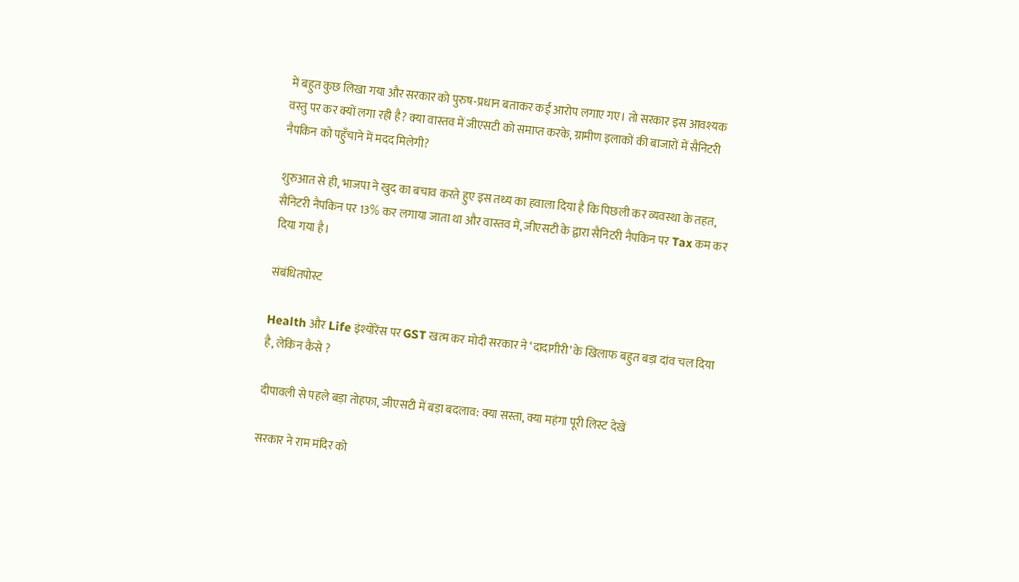में बहुत कुछ लिखा गया और सरकार को पुरुष-प्रधान बताकर कई आरोप लगाए गए। तो सरकार इस आवश्यक वस्तु पर कर क्यों लगा रही है? क्या वास्तव में जीएसटी को समाप्त करके, ग्रामीण इलाकों की बाजारों में सैनिटरी नैपकिन को पहुँचाने में मदद मिलेगी?

शुरुआत से ही, भाजपा ने खुद का बचाव करते हुए इस तथ्य का हवाला दिया है कि पिछली कर व्यवस्था के तहत, सैनिटरी नैपकिन पर 13% कर लगाया जाता था और वास्तव में, जीएसटी के द्वारा सैनिटरी नैपकिन पर Tax कम कर दिया गया है।

संबंधितपोस्ट

Health और Life इंश्योरेंस पर GST खत्म कर मोदी सरकार ने ‘दादागीरी’ के खिलाफ बहुत बड़ा दांव चल दिया है, लेकिन कैसे ?

दीपावली से पहले बड़ा तोहफा, जीएसटी में बड़ा बदलाव: क्या सस्ता, क्या महंगा पूरी लिस्ट देखें

सरकार ने राम मंदिर को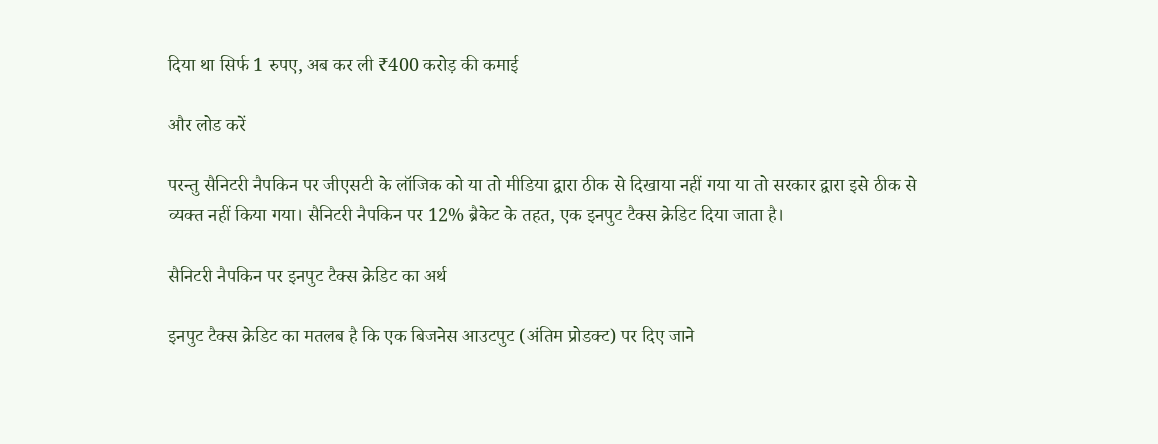दिया था सिर्फ 1 रुपए, अब कर ली ₹400 करोड़ की कमाई

और लोड करें

परन्तु सैनिटरी नैपकिन पर जीएसटी के लॉजिक को या तो मीडिया द्वारा ठीक से दिखाया नहीं गया या तो सरकार द्वारा इसे ठीक से व्यक्त नहीं किया गया। सैनिटरी नैपकिन पर 12% ब्रैकेट के तहत, एक इनपुट टैक्स क्रेडिट दिया जाता है।

सैनिटरी नैपकिन पर इनपुट टैक्स क्रेडिट का अर्थ

इनपुट टैक्स क्रेडिट का मतलब है कि एक बिजनेस आउटपुट (अंतिम प्रोडक्ट) पर दिए जाने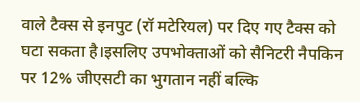वाले टैक्स से इनपुट (रॉ मटेरियल) पर दिए गए टैक्स को घटा सकता है।इसलिए उपभोक्ताओं को सैनिटरी नैपकिन पर 12% जीएसटी का भुगतान नहीं बल्कि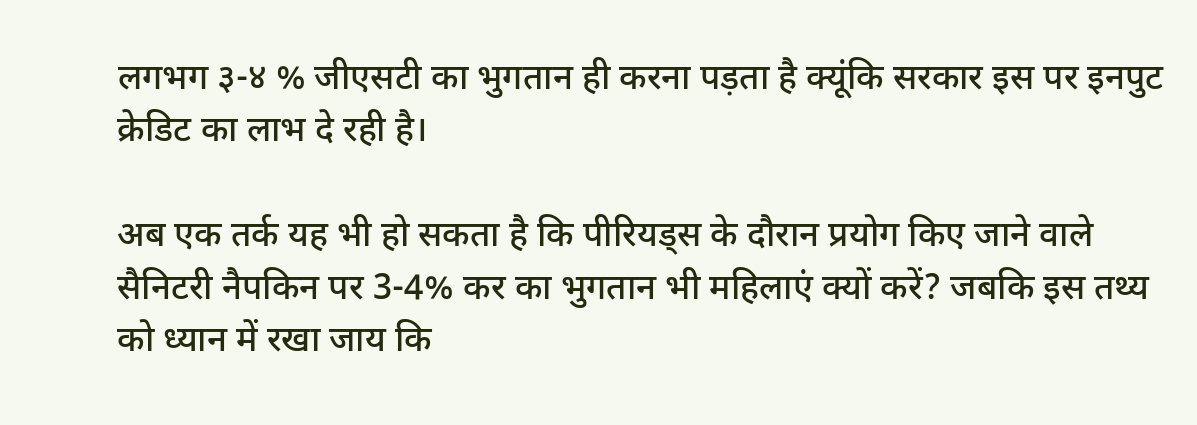लगभग ३-४ % जीएसटी का भुगतान ही करना पड़ता है क्यूंकि सरकार इस पर इनपुट क्रेडिट का लाभ दे रही है।

अब एक तर्क यह भी हो सकता है कि पीरियड्स के दौरान प्रयोग किए जाने वाले सैनिटरी नैपकिन पर 3-4% कर का भुगतान भी महिलाएं क्यों करें? जबकि इस तथ्य को ध्यान में रखा जाय कि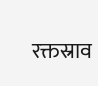रक्तस्राव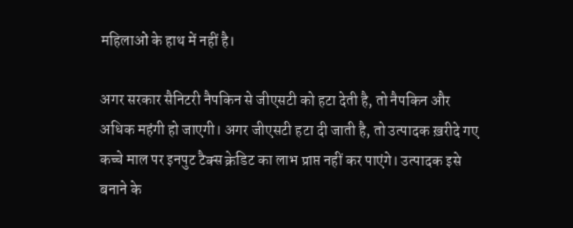महिलाओं के हाथ में नहीं है।

अगर सरकार सैनिटरी नैपकिन से जीएसटी को हटा देती है, तो नैपकिन और अधिक महंगी हो जाएगी। अगर जीएसटी हटा दी जाती है, तो उत्पादक ख़रीदे गए कच्चे माल पर इनपुट टैक्स क्रेडिट का लाभ प्राप्त नहीं कर पाएंगे। उत्पादक इसे बनाने के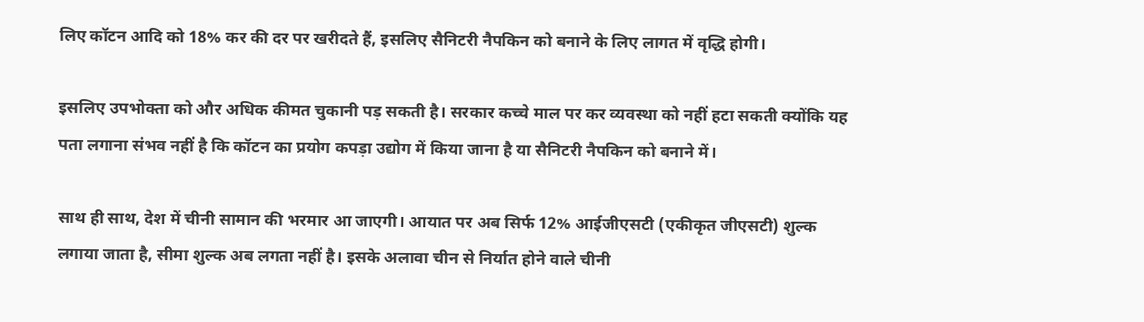लिए कॉटन आदि को 18% कर की दर पर खरीदते हैं, इसलिए सैनिटरी नैपकिन को बनाने के लिए लागत में वृद्धि होगी।

इसलिए उपभोक्ता को और अधिक कीमत चुकानी पड़ सकती है। सरकार कच्चे माल पर कर व्यवस्था को नहीं हटा सकती क्योंकि यह पता लगाना संभव नहीं है कि कॉटन का प्रयोग कपड़ा उद्योग में किया जाना है या सैनिटरी नैपकिन को बनाने में।

साथ ही साथ, देश में चीनी सामान की भरमार आ जाएगी। आयात पर अब सिर्फ 12% आईजीएसटी (एकीकृत जीएसटी) शुल्क लगाया जाता है, सीमा शुल्क अब लगता नहीं है। इसके अलावा चीन से निर्यात होने वाले चीनी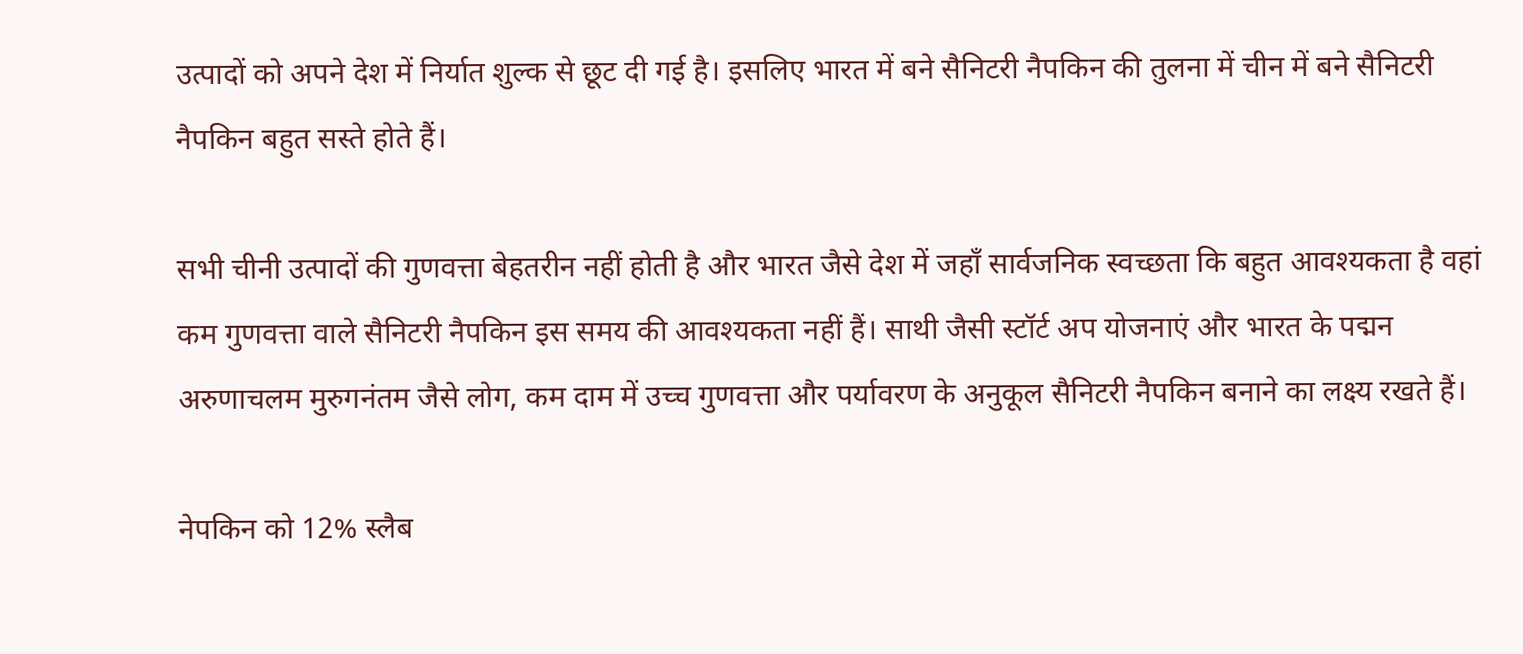उत्पादों को अपने देश में निर्यात शुल्क से छूट दी गई है। इसलिए भारत में बने सैनिटरी नैपकिन की तुलना में चीन में बने सैनिटरी नैपकिन बहुत सस्ते होते हैं।

सभी चीनी उत्पादों की गुणवत्ता बेहतरीन नहीं होती है और भारत जैसे देश में जहाँ सार्वजनिक स्वच्छता कि बहुत आवश्यकता है वहां कम गुणवत्ता वाले सैनिटरी नैपकिन इस समय की आवश्यकता नहीं हैं। साथी जैसी स्टॉर्ट अप योजनाएं और भारत के पद्मन अरुणाचलम मुरुगनंतम जैसे लोग, कम दाम में उच्च गुणवत्ता और पर्यावरण के अनुकूल सैनिटरी नैपकिन बनाने का लक्ष्य रखते हैं।

नेपकिन को 12% स्लैब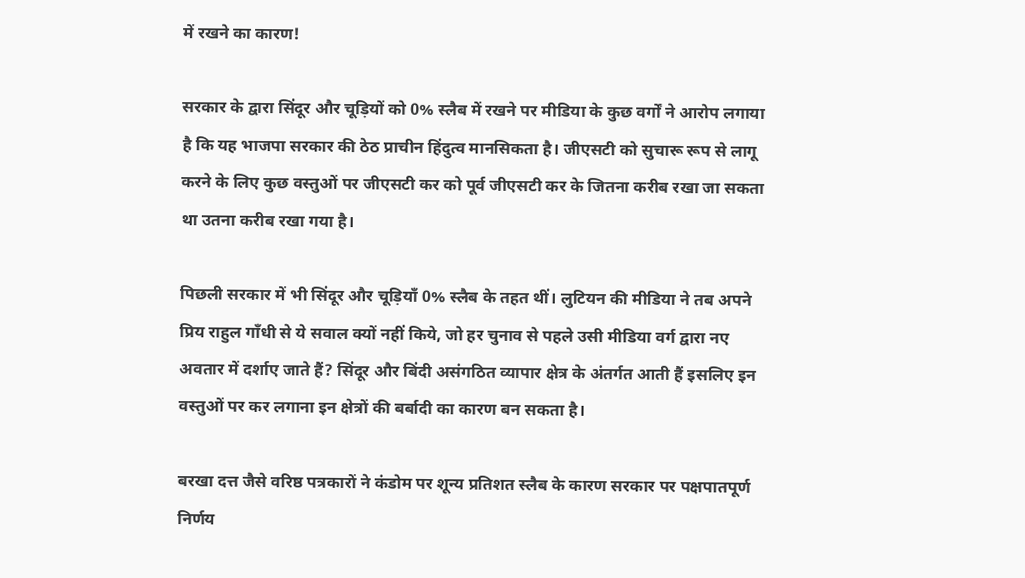में रखने का कारण!

सरकार के द्वारा सिंदूर और चूड़ियों को 0% स्लैब में रखने पर मीडिया के कुछ वर्गों ने आरोप लगाया है कि यह भाजपा सरकार की ठेठ प्राचीन हिंदुत्व मानसिकता है। जीएसटी को सुचारू रूप से लागू करने के लिए कुछ वस्तुओं पर जीएसटी कर को पूर्व जीएसटी कर के जितना करीब रखा जा सकता था उतना करीब रखा गया है।

पिछली सरकार में भी सिंदूर और चूड़ियाँ 0% स्लैब के तहत थीं। लुटियन की मीडिया ने तब अपने प्रिय राहुल गाँधी से ये सवाल क्यों नहीं किये, जो हर चुनाव से पहले उसी मीडिया वर्ग द्वारा नए अवतार में दर्शाए जाते हैं? सिंदूर और बिंदी असंगठित व्यापार क्षेत्र के अंतर्गत आती हैं इसलिए इन वस्तुओं पर कर लगाना इन क्षेत्रों की बर्बादी का कारण बन सकता है।

बरखा दत्त जैसे वरिष्ठ पत्रकारों ने कंडोम पर शून्य प्रतिशत स्लैब के कारण सरकार पर पक्षपातपूर्ण निर्णय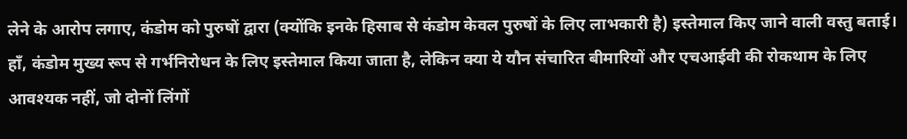लेने के आरोप लगाए, कंडोम को पुरुषों द्वारा (क्योंकि इनके हिसाब से कंडोम केवल पुरुषों के लिए लाभकारी है) इस्तेमाल किए जाने वाली वस्तु बताई। हाँ, कंडोम मुख्य रूप से गर्भनिरोधन के लिए इस्तेमाल किया जाता है, लेकिन क्या ये यौन संचारित बीमारियों और एचआईवी की रोकथाम के लिए आवश्यक नहीं, जो दोनों लिंगों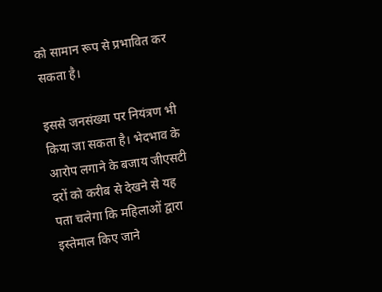को सामान रूप से प्रभावित कर सकता है।

इससे जनसंख्या पर नियंत्रण भी किया जा सकता है। भेदभाव के आरोप लगाने के बजाय जीएसटी दरों को करीब से देखने से यह पता चलेगा कि महिलाओं द्वारा इस्तेमाल किए जाने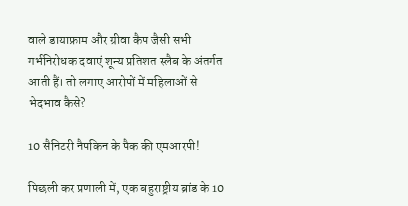वाले डायाफ्राम और ग्रीवा कैप जैसी सभी गर्भनिरोधक दवाएं शून्य प्रतिशत स्लैब के अंतर्गत आती हैं। तो लगाए आरोपों में महिलाओं से भेदभाव कैसे?

10 सैनिटरी नैपकिन के पैक की एमआरपी!

पिछली कर प्रणाली में, एक बहुराष्ट्रीय ब्रांड के 10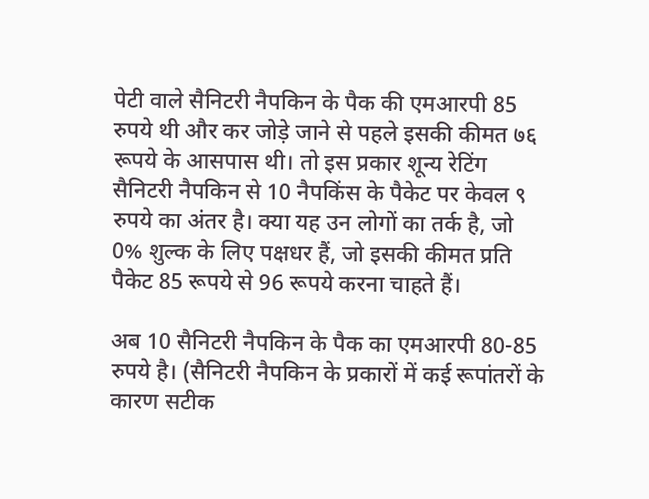पेटी वाले सैनिटरी नैपकिन के पैक की एमआरपी 85 रुपये थी और कर जोड़े जाने से पहले इसकी कीमत ७६ रूपये के आसपास थी। तो इस प्रकार शून्य रेटिंग सैनिटरी नैपकिन से 10 नैपकिंस के पैकेट पर केवल ९ रुपये का अंतर है। क्या यह उन लोगों का तर्क है, जो 0% शुल्क के लिए पक्षधर हैं, जो इसकी कीमत प्रति पैकेट 85 रूपये से 96 रूपये करना चाहते हैं।

अब 10 सैनिटरी नैपकिन के पैक का एमआरपी 80-85 रुपये है। (सैनिटरी नैपकिन के प्रकारों में कई रूपांतरों के कारण सटीक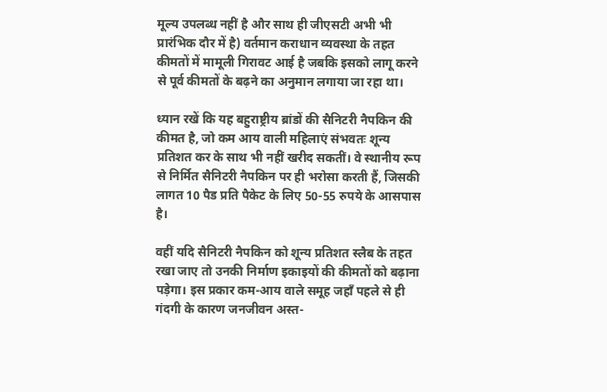मूल्य उपलब्ध नहीं है और साथ ही जीएसटी अभी भी प्रारंभिक दौर में है) वर्तमान कराधान व्यवस्था के तहत कीमतों में मामूली गिरावट आई है जबकि इसको लागू करने से पूर्व कीमतों के बढ़ने का अनुमान लगाया जा रहा था।

ध्यान रखें कि यह बहुराष्ट्रीय ब्रांडों की सैनिटरी नैपकिन की कीमत है, जो कम आय वाली महिलाएं संभवतः शून्य प्रतिशत कर के साथ भी नहीं खरीद सकतीं। वे स्थानीय रूप से निर्मित सैनिटरी नैपकिन पर ही भरोसा करती हैं, जिसकी लागत 10 पैड प्रति पैकेट के लिए 50-55 रुपये के आसपास है।

वहीं यदि सैनिटरी नैपकिन को शून्य प्रतिशत स्लैब के तहत रखा जाए तो उनकी निर्माण इकाइयों की कीमतों को बढ़ाना पड़ेगा। इस प्रकार कम-आय वाले समूह जहाँ पहले से ही गंदगी के कारण जनजीवन अस्त-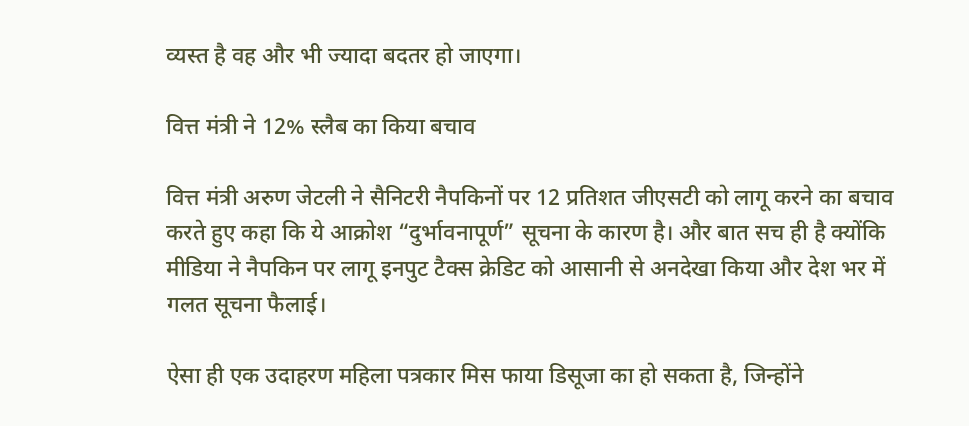व्यस्त है वह और भी ज्यादा बदतर हो जाएगा।

वित्त मंत्री ने 12% स्लैब का किया बचाव

वित्त मंत्री अरुण जेटली ने सैनिटरी नैपकिनों पर 12 प्रतिशत जीएसटी को लागू करने का बचाव करते हुए कहा कि ये आक्रोश “दुर्भावनापूर्ण” सूचना के कारण है। और बात सच ही है क्योंकि मीडिया ने नैपकिन पर लागू इनपुट टैक्स क्रेडिट को आसानी से अनदेखा किया और देश भर में गलत सूचना फैलाई।

ऐसा ही एक उदाहरण महिला पत्रकार मिस फाया डिसूजा का हो सकता है, जिन्होंने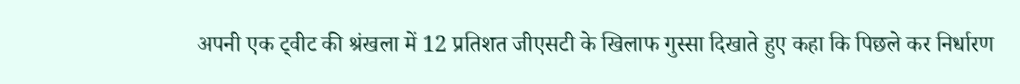अपनी एक ट्वीट की श्रंखला में 12 प्रतिशत जीएसटी के खिलाफ गुस्सा दिखाते हुए कहा कि पिछले कर निर्धारण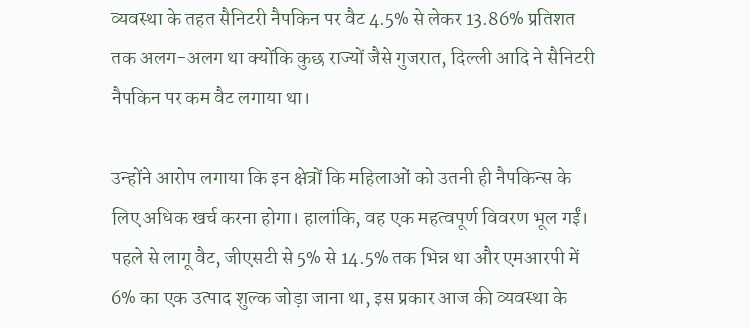व्यवस्था के तहत सैनिटरी नैपकिन पर वैट 4.5% से लेकर 13.86% प्रतिशत तक अलग-अलग था क्योंकि कुछ राज्यों जैसे गुजरात, दिल्ली आदि ने सैनिटरी नैपकिन पर कम वैट लगाया था।

उन्होंने आरोप लगाया कि इन क्षेत्रों कि महिलाओं को उतनी ही नैपकिन्स के लिए अधिक खर्च करना होगा। हालांकि, वह एक महत्वपूर्ण विवरण भूल गईं। पहले से लागू वैट, जीएसटी से 5% से 14.5% तक भिन्न था और एमआरपी में 6% का एक उत्पाद शुल्क जोड़ा जाना था, इस प्रकार आज की व्यवस्था के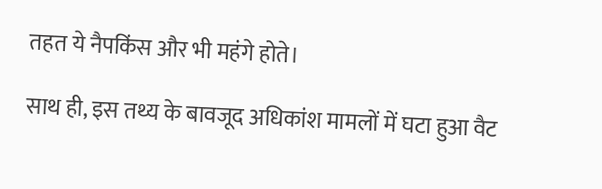तहत ये नैपकिंस और भी महंगे होते।

साथ ही, इस तथ्य के बावजूद अधिकांश मामलों में घटा हुआ वैट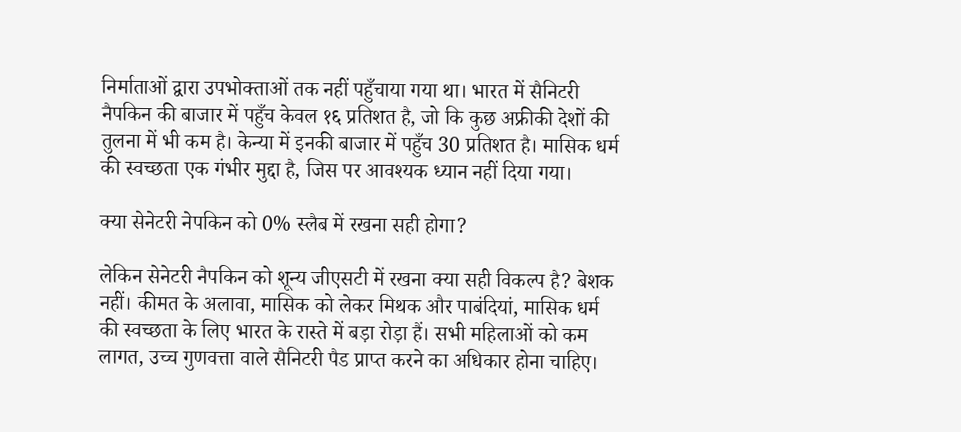निर्माताओं द्वारा उपभोक्ताओं तक नहीं पहुँचाया गया था। भारत में सैनिटरी नैपकिन की बाजार में पहुँच केवल १६ प्रतिशत है, जो कि कुछ अफ्रीकी देशों की तुलना में भी कम है। केन्या में इनकी बाजार में पहुँच 30 प्रतिशत है। मासिक धर्म की स्वच्छता एक गंभीर मुद्दा है, जिस पर आवश्यक ध्यान नहीं दिया गया।

क्या सेनेटरी नेपकिन को 0% स्लैब में रखना सही होगा?

लेकिन सेनेटरी नैपकिन को शून्य जीएसटी में रखना क्या सही विकल्प है? बेशक नहीं। कीमत के अलावा, मासिक को लेकर मिथक और पाबंदियां, मासिक धर्म की स्वच्छता के लिए भारत के रास्ते में बड़ा रोड़ा हैं। सभी महिलाओं को कम लागत, उच्च गुणवत्ता वाले सैनिटरी पैड प्राप्त करने का अधिकार होना चाहिए।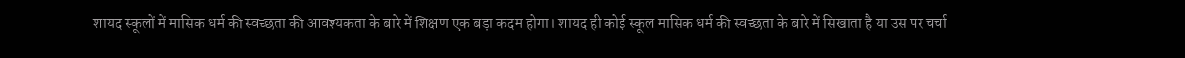शायद स्कूलों में मासिक धर्म की स्वच्छता की आवश्यकता के बारे में शिक्षण एक बड़ा कदम होगा। शायद ही कोई स्कूल मासिक धर्म की स्वच्छता के बारे में सिखाता है या उस पर चर्चा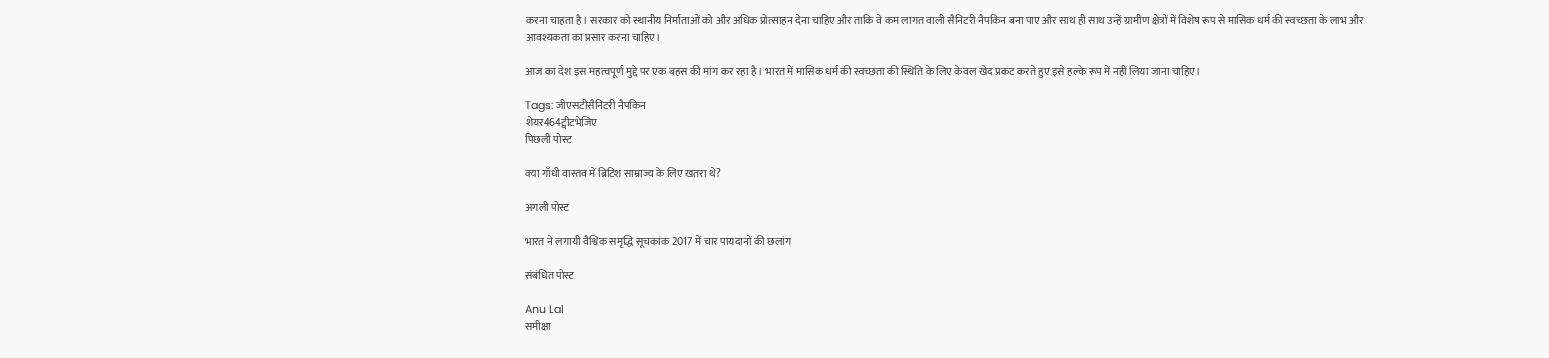करना चाहता है। सरकार को स्थानीय निर्माताओं को और अधिक प्रोत्साहन देना चाहिए और ताकि वे कम लागत वाली सैनिटरी नैपकिन बना पाए और साथ ही साथ उन्हें ग्रामीण क्षेत्रों में विशेष रूप से मासिक धर्म की स्वच्छता के लाभ और आवश्यकता का प्रसार करना चाहिए।

आज का देश इस महत्वपूर्ण मुद्दे पर एक बहस की मांग कर रहा है। भारत में मासिक धर्म की स्वच्छता की स्थिति के लिए केवल खेद प्रकट करते हुए इसे हल्के रूप में नहीं लिया जाना चाहिए।

Tags: जीएसटीसैनिटरी नैपकिन
शेयर464ट्वीटभेजिए
पिछली पोस्ट

क्या गाँधी वास्तव में ब्रिटिश साम्राज्य के लिए खतरा थे?

अगली पोस्ट

भारत ने लगायी वैश्विक समृद्धि सूचकांक 2017 में चार पायदानों की छलांग

संबंधित पोस्ट

Anu Lal
समीक्षा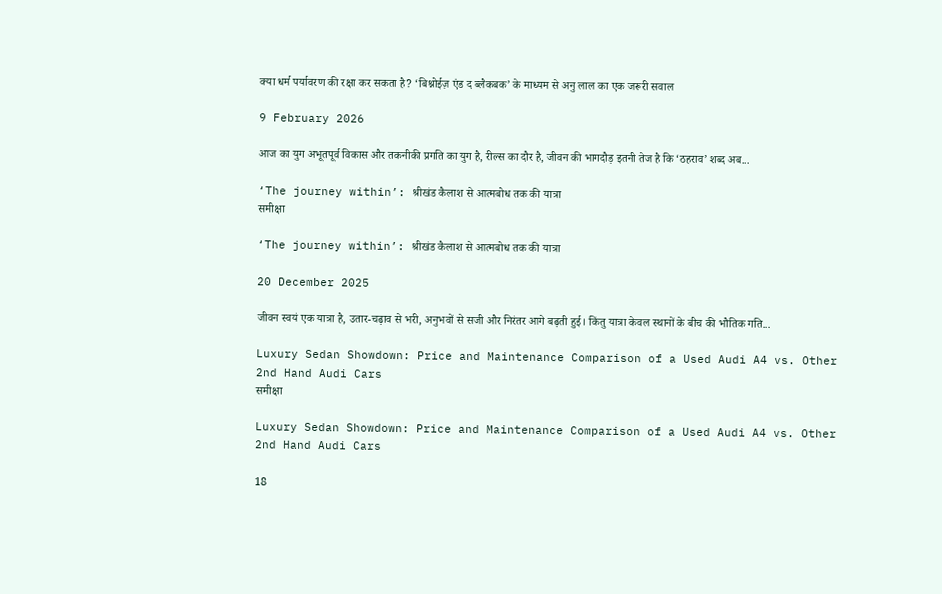क्या धर्म पर्यावरण की रक्षा कर सकता है? ‘बिश्नोईज़ एंड द ब्लैकबक’ के माध्यम से अनु लाल का एक जरूरी सवाल

9 February 2026

आज का युग अभूतपूर्व विकास और तकनीकी प्रगति का युग है, रील्स का दौर है, जीवन की भागदौड़ इतनी तेज है कि ‘ठहराव’ शब्द अब...

‘The journey within’: श्रीखंड कैलाश से आत्मबोध तक की यात्रा
समीक्षा

‘The journey within’: श्रीखंड कैलाश से आत्मबोध तक की यात्रा

20 December 2025

जीवन स्वयं एक यात्रा है, उतार-चढ़ाव से भरी, अनुभवों से सजी और निरंतर आगे बढ़ती हुई। किंतु यात्रा केवल स्थानों के बीच की भौतिक गति...

Luxury Sedan Showdown: Price and Maintenance Comparison of a Used Audi A4 vs. Other 2nd Hand Audi Cars
समीक्षा

Luxury Sedan Showdown: Price and Maintenance Comparison of a Used Audi A4 vs. Other 2nd Hand Audi Cars

18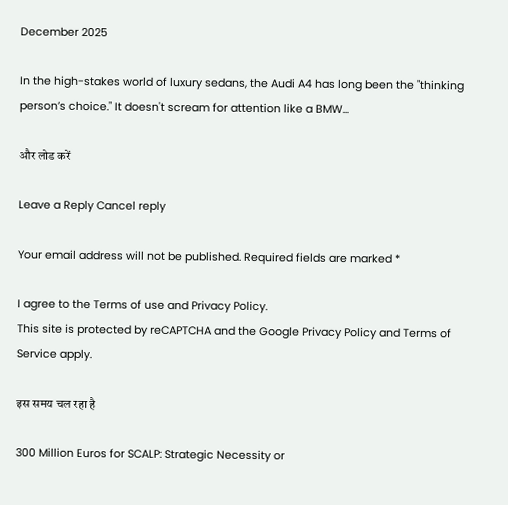December 2025

In the high-stakes world of luxury sedans, the Audi A4 has long been the "thinking person’s choice." It doesn't scream for attention like a BMW...

और लोड करें

Leave a Reply Cancel reply

Your email address will not be published. Required fields are marked *

I agree to the Terms of use and Privacy Policy.
This site is protected by reCAPTCHA and the Google Privacy Policy and Terms of Service apply.

इस समय चल रहा है

300 Million Euros for SCALP: Strategic Necessity or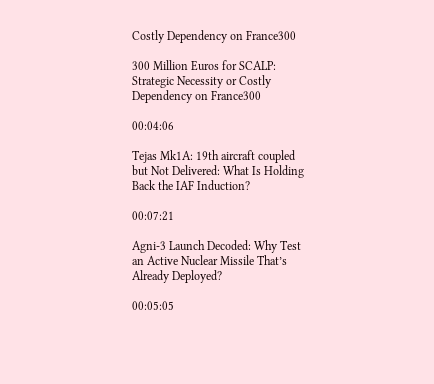Costly Dependency on France300

300 Million Euros for SCALP: Strategic Necessity or Costly Dependency on France300

00:04:06

Tejas Mk1A: 19th aircraft coupled but Not Delivered: What Is Holding Back the IAF Induction?

00:07:21

Agni-3 Launch Decoded: Why Test an Active Nuclear Missile That’s Already Deployed?

00:05:05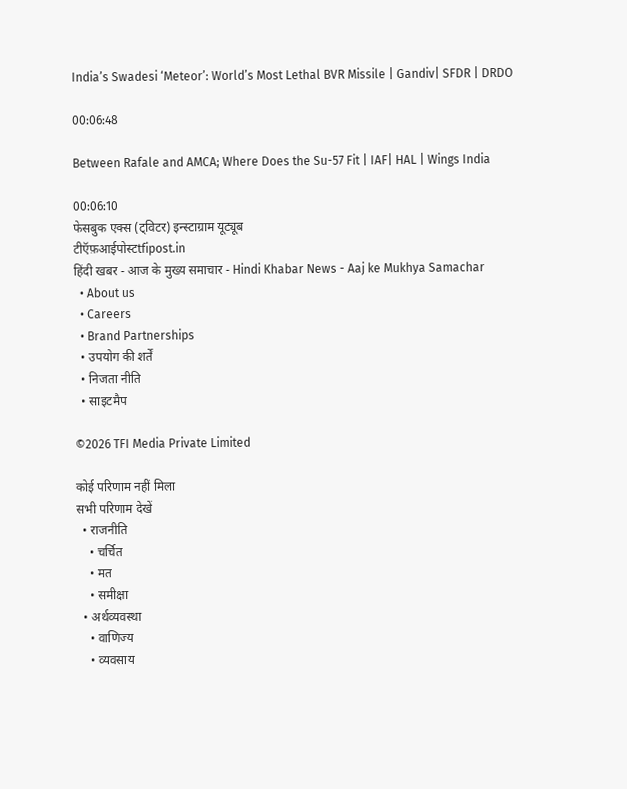India’s Swadesi ‘Meteor’: World’s Most Lethal BVR Missile | Gandiv| SFDR | DRDO

00:06:48

Between Rafale and AMCA; Where Does the Su-57 Fit | IAF| HAL | Wings India

00:06:10
फेसबुक एक्स (ट्विटर) इन्स्टाग्राम यूट्यूब
टीऍफ़आईपोस्टtfipost.in
हिंदी खबर - आज के मुख्य समाचार - Hindi Khabar News - Aaj ke Mukhya Samachar
  • About us
  • Careers
  • Brand Partnerships
  • उपयोग की शर्तें
  • निजता नीति
  • साइटमैप

©2026 TFI Media Private Limited

कोई परिणाम नहीं मिला
सभी परिणाम देखें
  • राजनीति
    • चर्चित
    • मत
    • समीक्षा
  • अर्थव्यवस्था
    • वाणिज्य
    • व्यवसाय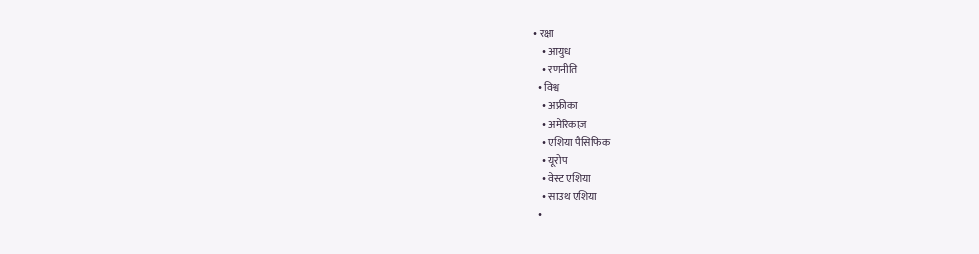• रक्षा
    • आयुध
    • रणनीति
  • विश्व
    • अफ्रीका
    • अमेरिकाज़
    • एशिया पैसिफिक
    • यूरोप
    • वेस्ट एशिया
    • साउथ एशिया
  •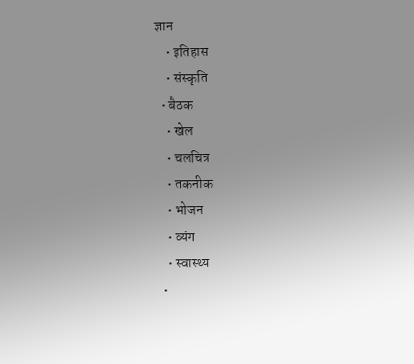ज्ञान
    • इतिहास
    • संस्कृति
  • बैठक
    • खेल
    • चलचित्र
    • तकनीक
    • भोजन
    • व्यंग
    • स्वास्थ्य
  •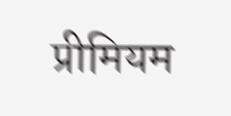प्रीमियम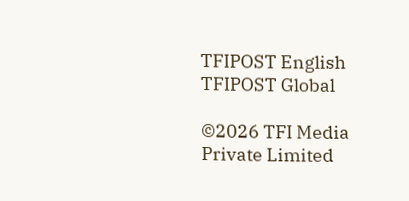TFIPOST English
TFIPOST Global

©2026 TFI Media Private Limited